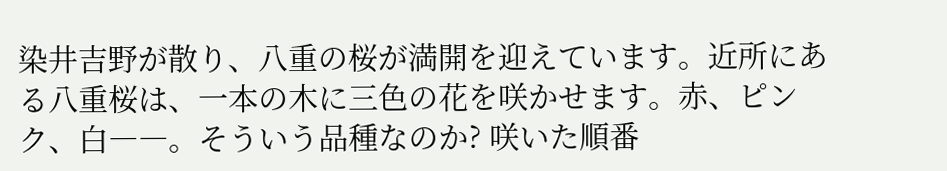染井吉野が散り、八重の桜が満開を迎えています。近所にある八重桜は、一本の木に三色の花を咲かせます。赤、ピンク、白――。そういう品種なのか? 咲いた順番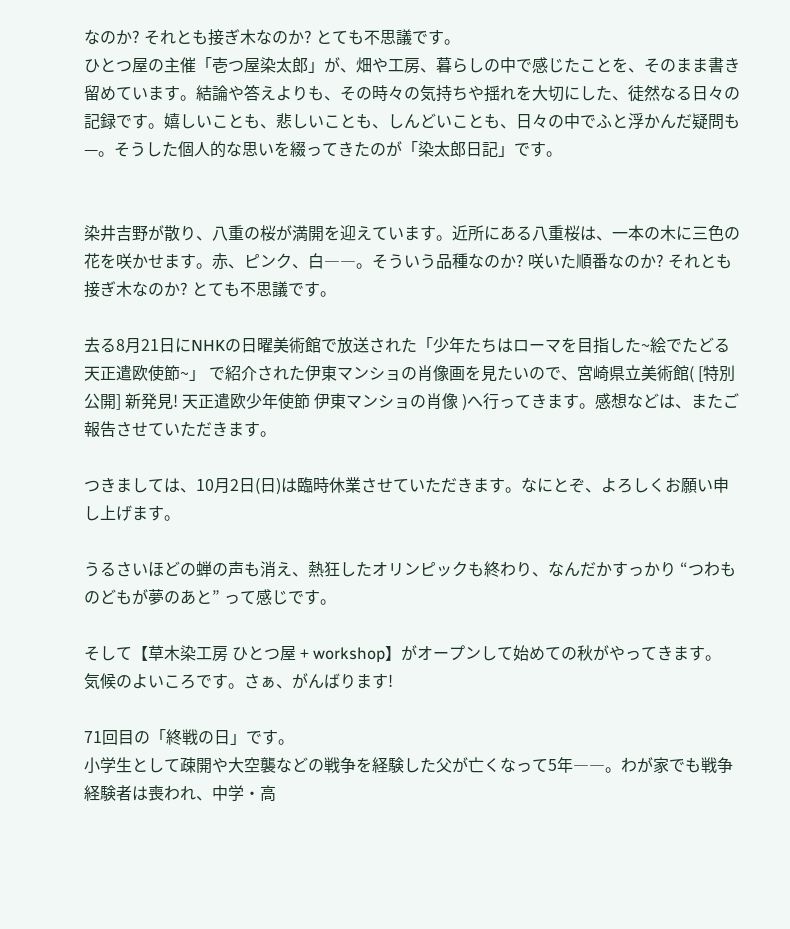なのか? それとも接ぎ木なのか? とても不思議です。
ひとつ屋の主催「壱つ屋染太郎」が、畑や工房、暮らしの中で感じたことを、そのまま書き留めています。結論や答えよりも、その時々の気持ちや揺れを大切にした、徒然なる日々の記録です。嬉しいことも、悲しいことも、しんどいことも、日々の中でふと浮かんだ疑問も—。そうした個人的な思いを綴ってきたのが「染太郎日記」です。


染井吉野が散り、八重の桜が満開を迎えています。近所にある八重桜は、一本の木に三色の花を咲かせます。赤、ピンク、白――。そういう品種なのか? 咲いた順番なのか? それとも接ぎ木なのか? とても不思議です。

去る8月21日にNHKの日曜美術館で放送された「少年たちはローマを目指した~絵でたどる天正遣欧使節~」 で紹介された伊東マンショの肖像画を見たいので、宮崎県立美術館( [特別公開] 新発見! 天正遣欧少年使節 伊東マンショの肖像 )へ行ってきます。感想などは、またご報告させていただきます。

つきましては、10月2日(日)は臨時休業させていただきます。なにとぞ、よろしくお願い申し上げます。

うるさいほどの蝉の声も消え、熱狂したオリンピックも終わり、なんだかすっかり “つわものどもが夢のあと” って感じです。

そして【草木染工房 ひとつ屋 + workshop】がオープンして始めての秋がやってきます。
気候のよいころです。さぁ、がんばります!

71回目の「終戦の日」です。
小学生として疎開や大空襲などの戦争を経験した父が亡くなって5年――。わが家でも戦争経験者は喪われ、中学・高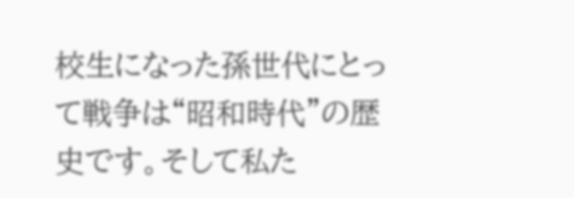校生になった孫世代にとって戦争は“昭和時代”の歴史です。そして私た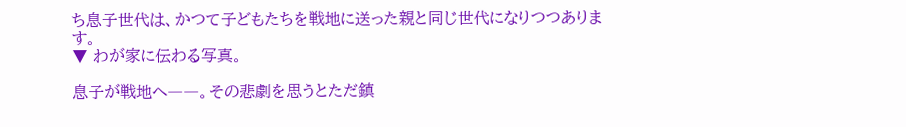ち息子世代は、かつて子どもたちを戦地に送った親と同じ世代になりつつあります。
▼ わが家に伝わる写真。

息子が戦地へ――。その悲劇を思うとただ鎮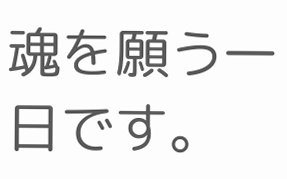魂を願う一日です。